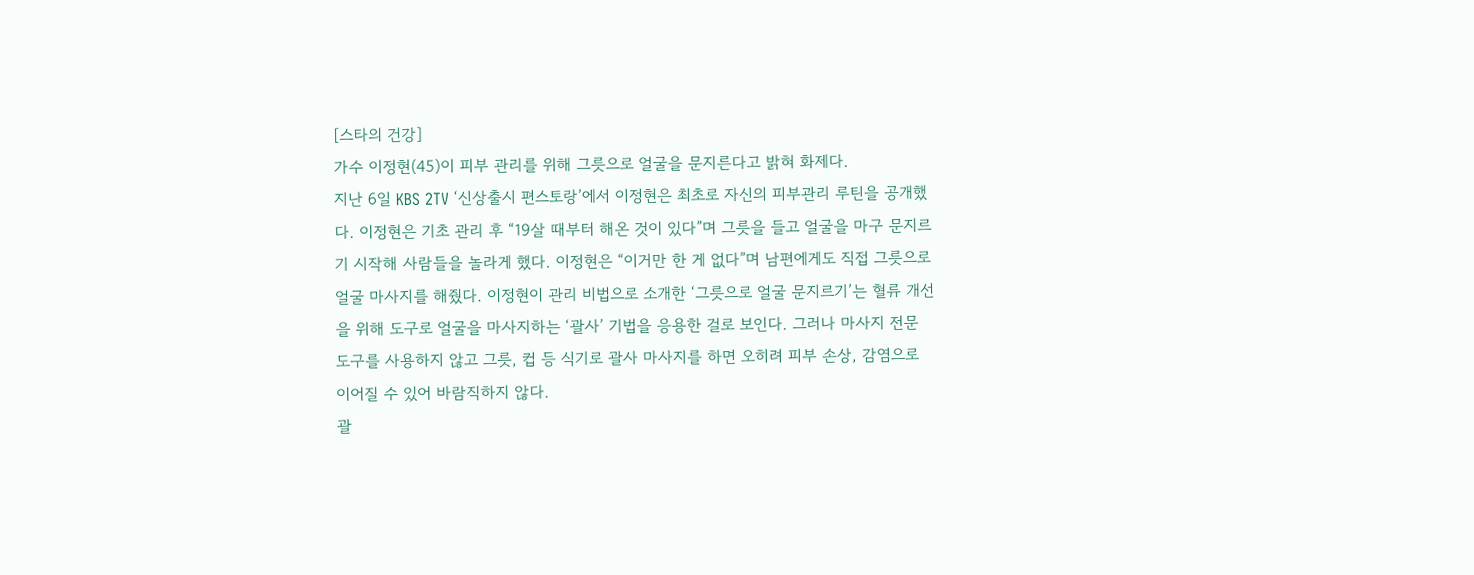[스타의 건강]
가수 이정현(45)이 피부 관리를 위해 그릇으로 얼굴을 문지른다고 밝혀 화제다.
지난 6일 KBS 2TV ‘신상출시 편스토랑’에서 이정현은 최초로 자신의 피부관리 루틴을 공개했다. 이정현은 기초 관리 후 “19살 때부터 해온 것이 있다”며 그릇을 들고 얼굴을 마구 문지르기 시작해 사람들을 놀라게 했다. 이정현은 “이거만 한 게 없다”며 남편에게도 직접 그릇으로 얼굴 마사지를 해줬다. 이정현이 관리 비법으로 소개한 ‘그릇으로 얼굴 문지르기’는 혈류 개선을 위해 도구로 얼굴을 마사지하는 ‘괄사’ 기법을 응용한 걸로 보인다. 그러나 마사지 전문 도구를 사용하지 않고 그릇, 컵 등 식기로 괄사 마사지를 하면 오히려 피부 손상, 감염으로 이어질 수 있어 바람직하지 않다.
괄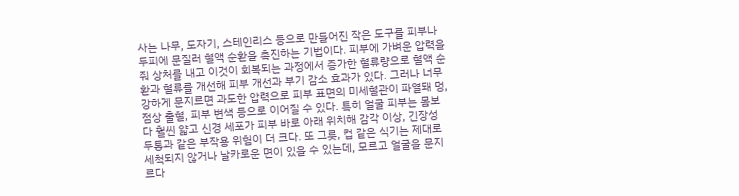사는 나무, 도자기, 스테인리스 등으로 만들어진 작은 도구를 피부나 두피에 문질러 혈액 순환을 촉진하는 기법이다. 피부에 가벼운 압력을 줘 상처를 내고 이것이 회복되는 과정에서 증가한 혈류량으로 혈액 순환과 혈류를 개선해 피부 개선과 부기 감소 효과가 있다. 그러나 너무 강하게 문지르면 과도한 압력으로 피부 표면의 미세혈관이 파열돼 멍, 점상 출혈, 피부 변색 등으로 이어질 수 있다. 특히 얼굴 피부는 몸보다 훨씬 얇고 신경 세포가 피부 바로 아래 위치해 감각 이상, 긴장성 두통과 같은 부작용 위험이 더 크다. 또 그릇, 컵 같은 식기는 제대로 세척되지 않거나 날카로운 면이 있을 수 있는데, 모르고 얼굴을 문지르다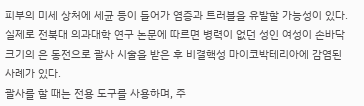피부의 미세 상처에 세균 등이 들어가 염증과 트러블을 유발할 가능성이 있다. 실제로 전북대 의과대학 연구 논문에 따르면 병력이 없던 성인 여성이 손바닥 크기의 은 동전으로 괄사 시술을 받은 후 비결핵성 마이코박테리아에 감염된 사례가 있다.
괄사를 할 때는 전용 도구를 사용하며, 주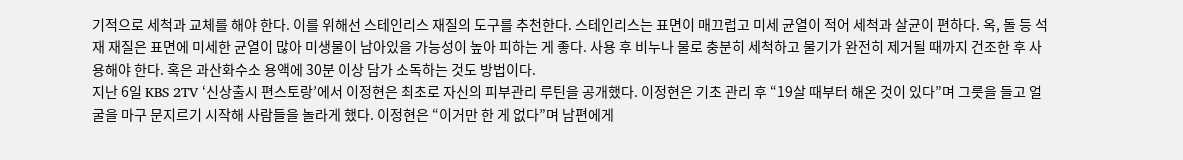기적으로 세척과 교체를 해야 한다. 이를 위해선 스테인리스 재질의 도구를 추천한다. 스테인리스는 표면이 매끄럽고 미세 균열이 적어 세척과 살균이 편하다. 옥, 돌 등 석재 재질은 표면에 미세한 균열이 많아 미생물이 남아있을 가능성이 높아 피하는 게 좋다. 사용 후 비누나 물로 충분히 세척하고 물기가 완전히 제거될 때까지 건조한 후 사용해야 한다. 혹은 과산화수소 용액에 30분 이상 담가 소독하는 것도 방법이다.
지난 6일 KBS 2TV ‘신상출시 편스토랑’에서 이정현은 최초로 자신의 피부관리 루틴을 공개했다. 이정현은 기초 관리 후 “19살 때부터 해온 것이 있다”며 그릇을 들고 얼굴을 마구 문지르기 시작해 사람들을 놀라게 했다. 이정현은 “이거만 한 게 없다”며 남편에게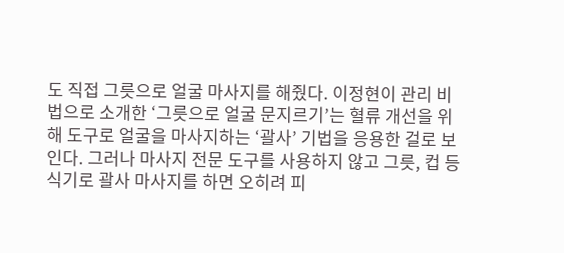도 직접 그릇으로 얼굴 마사지를 해줬다. 이정현이 관리 비법으로 소개한 ‘그릇으로 얼굴 문지르기’는 혈류 개선을 위해 도구로 얼굴을 마사지하는 ‘괄사’ 기법을 응용한 걸로 보인다. 그러나 마사지 전문 도구를 사용하지 않고 그릇, 컵 등 식기로 괄사 마사지를 하면 오히려 피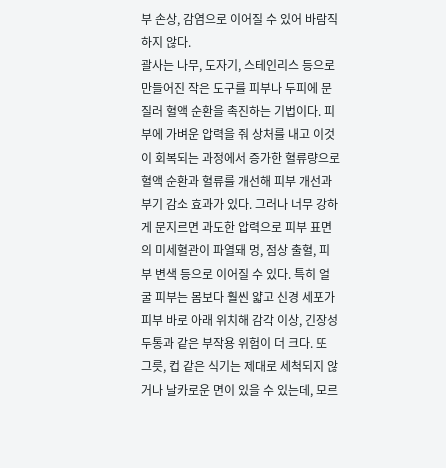부 손상, 감염으로 이어질 수 있어 바람직하지 않다.
괄사는 나무, 도자기, 스테인리스 등으로 만들어진 작은 도구를 피부나 두피에 문질러 혈액 순환을 촉진하는 기법이다. 피부에 가벼운 압력을 줘 상처를 내고 이것이 회복되는 과정에서 증가한 혈류량으로 혈액 순환과 혈류를 개선해 피부 개선과 부기 감소 효과가 있다. 그러나 너무 강하게 문지르면 과도한 압력으로 피부 표면의 미세혈관이 파열돼 멍, 점상 출혈, 피부 변색 등으로 이어질 수 있다. 특히 얼굴 피부는 몸보다 훨씬 얇고 신경 세포가 피부 바로 아래 위치해 감각 이상, 긴장성 두통과 같은 부작용 위험이 더 크다. 또 그릇, 컵 같은 식기는 제대로 세척되지 않거나 날카로운 면이 있을 수 있는데, 모르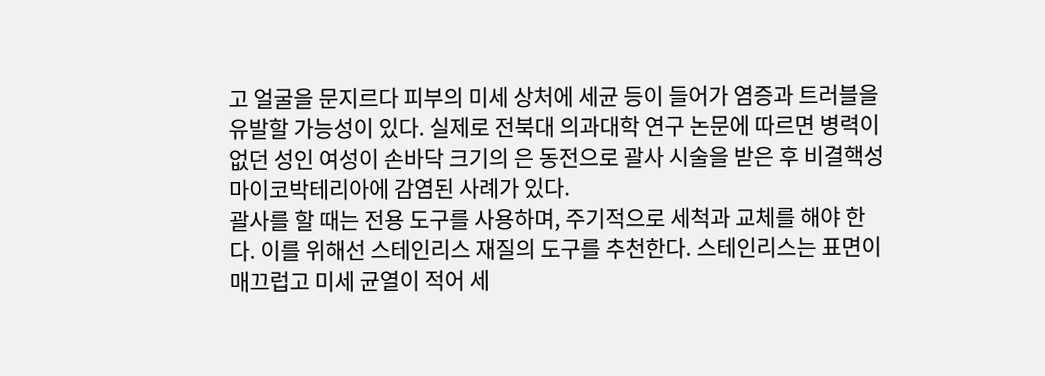고 얼굴을 문지르다 피부의 미세 상처에 세균 등이 들어가 염증과 트러블을 유발할 가능성이 있다. 실제로 전북대 의과대학 연구 논문에 따르면 병력이 없던 성인 여성이 손바닥 크기의 은 동전으로 괄사 시술을 받은 후 비결핵성 마이코박테리아에 감염된 사례가 있다.
괄사를 할 때는 전용 도구를 사용하며, 주기적으로 세척과 교체를 해야 한다. 이를 위해선 스테인리스 재질의 도구를 추천한다. 스테인리스는 표면이 매끄럽고 미세 균열이 적어 세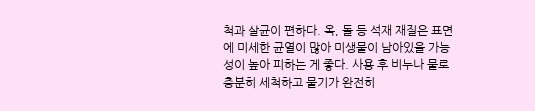척과 살균이 편하다. 옥, 돌 등 석재 재질은 표면에 미세한 균열이 많아 미생물이 남아있을 가능성이 높아 피하는 게 좋다. 사용 후 비누나 물로 충분히 세척하고 물기가 완전히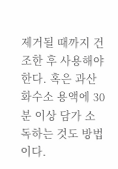제거될 때까지 건조한 후 사용해야 한다. 혹은 과산화수소 용액에 30분 이상 담가 소독하는 것도 방법이다.